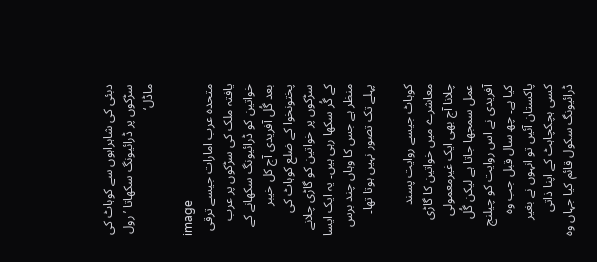دبئی کی شاہراہوں سے کوہاٹ کی سڑکوں پر ڈرائیونگ سکھاتا ’رول ماڈل‘

image
متحدہ عرب امارات جیسے ترقی یافتہ ملک کی سڑکوں پر عرب خواتین کو ڈرائیونگ سکھانے کے بعد گُل آفریدی آج کل خیبر پختونخوا کے ضلع کوہاٹ کی سڑکوں پر خواتین کو گاڑی چلانے کے گُر سکھا رہی ہیں۔ یہ ایک ایسا منظر ہے جس کا وہاں چند برس پہلے تک تصور نہیں ہوتا تھا۔

کوہاٹ جیسے روایت پسند معاشرے میں خواتین کا گاڑی چلانا آج بھی ایک غیرمعمولی عمل سمجھا جاتا ہے لیکن گُل آفریدی نے اس روایت کو چیلنج کیا ہے۔ چھ سال قبل جب وہ پاکستان آئیں تو انہوں نے بغیر کسی ہچکچاہٹ کے اپنا ذاتی ڈرائیونگ سکول قائم کیا جہاں وہ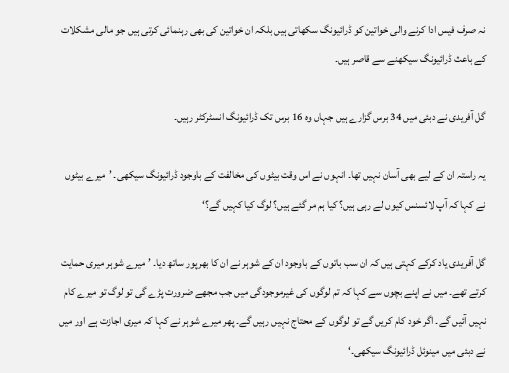نہ صرف فیس ادا کرنے والی خواتین کو ڈرائیونگ سکھاتی ہیں بلکہ ان خواتین کی بھی رہنمائی کرتی ہیں جو مالی مشکلات کے باعث ڈرائیونگ سیکھنے سے قاصر ہیں۔

گل آفریدی نے دبئی میں 34 برس گزارے ہیں جہاں وہ 16 برس تک ڈرائیونگ انسٹرکٹر رہیں۔

یہ راستہ ان کے لیے بھی آسان نہیں تھا۔ انہوں نے اس وقت بیٹوں کی مخالفت کے باوجود ڈرائیونگ سیکھی۔ ’میرے بیٹوں نے کہا کہ آپ لائسنس کیوں لے رہی ہیں؟ کیا ہم مر گئے ہیں؟ لوگ کیا کہیں گے؟‘

گل آفریدی یاد کرکے کہتی ہیں کہ ان سب باتوں کے باوجود ان کے شوہر نے ان کا بھرپور ساتھ دیا۔ ’میرے شوہر میری حمایت کرتے تھے۔ میں نے اپنے بچوں سے کہا کہ تم لوگوں کی غیرموجودگی میں جب مجھے ضرورت پڑے گی تو لوگ تو میرے کام نہیں آئیں گے۔ اگر خود کام کریں گے تو لوگوں کے محتاج نہیں رہیں گے۔ پھر میرے شوہر نے کہا کہ میری اجازت ہے اور میں نے دبئی میں مینوئل ڈرائیونگ سیکھی۔‘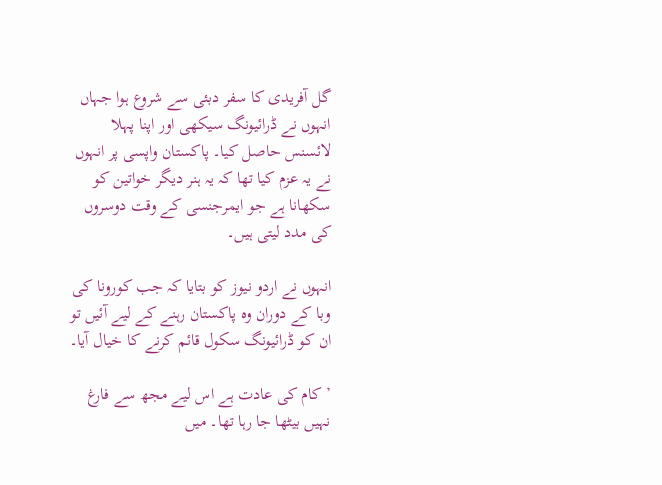گل آفریدی کا سفر دبئی سے شروع ہوا جہاں انہوں نے ڈرائیونگ سیکھی اور اپنا پہلا لائسنس حاصل کیا۔ پاکستان واپسی پر انہوں نے یہ عزم کیا تھا کہ یہ ہنر دیگر خواتین کو سکھانا ہے جو ایمرجنسی کے وقت دوسروں کی مدد لیتی ہیں۔

انہوں نے اردو نیوز کو بتایا کہ جب کورونا کی وبا کے دوران وہ پاکستان رہنے کے لیے آئیں تو ان کو ڈرائیونگ سکول قائم کرنے کا خیال آیا۔

’کام کی عادت ہے اس لیے مجھ سے فارغ نہیں بیٹھا جا رہا تھا۔ میں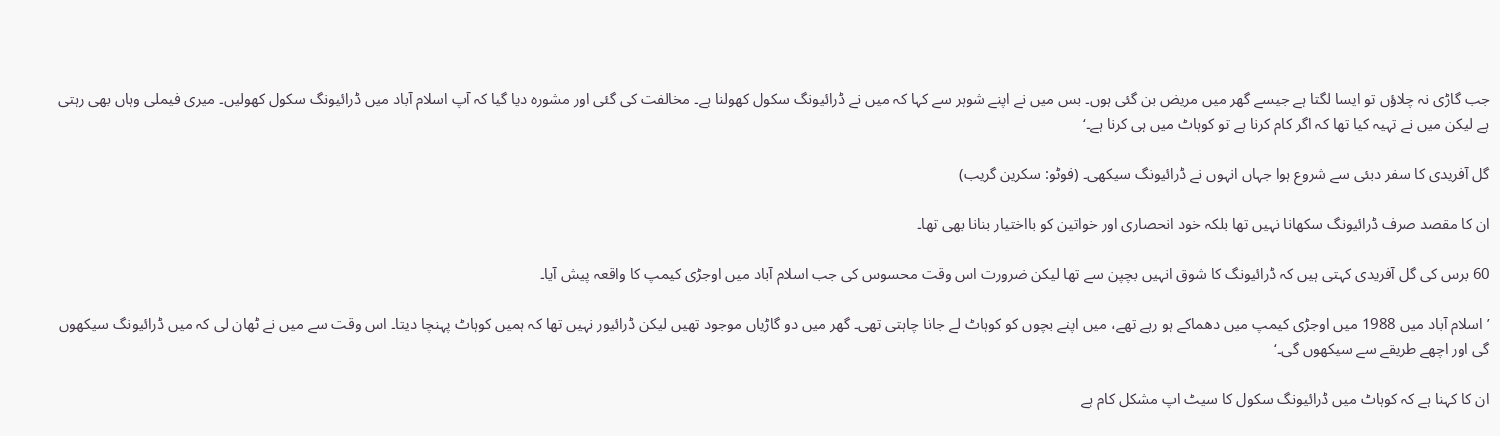جب گاڑی نہ چلاؤں تو ایسا لگتا ہے جیسے گھر میں مریض بن گئی ہوں۔ بس میں نے اپنے شوہر سے کہا کہ میں نے ڈرائیونگ سکول کھولنا ہے۔ مخالفت کی گئی اور مشورہ دیا گیا کہ آپ اسلام آباد میں ڈرائیونگ سکول کھولیں۔ میری فیملی وہاں بھی رہتی ہے لیکن میں نے تہیہ کیا تھا کہ اگر کام کرنا ہے تو کوہاٹ میں ہی کرنا ہے۔‘

گل آفریدی کا سفر دبئی سے شروع ہوا جہاں انہوں نے ڈرائیونگ سیکھی۔ (فوٹو: سکرین گریب)

ان کا مقصد صرف ڈرائیونگ سکھانا نہیں تھا بلکہ خود انحصاری اور خواتین کو بااختیار بنانا بھی تھا۔

60 برس کی گل آفریدی کہتی ہیں کہ ڈرائیونگ کا شوق انہیں بچپن سے تھا لیکن ضرورت اس وقت محسوس کی جب اسلام آباد میں اوجڑی کیمپ کا واقعہ پیش آیا۔

’اسلام آباد میں 1988 میں اوجڑی کیمپ میں دھماکے ہو رہے تھے، میں اپنے بچوں کو کوہاٹ لے جانا چاہتی تھی۔ گھر میں دو گاڑیاں موجود تھیں لیکن ڈرائیور نہیں تھا کہ ہمیں کوہاٹ پہنچا دیتا۔ اس وقت سے میں نے ٹھان لی کہ میں ڈرائیونگ سیکھوں گی اور اچھے طریقے سے سیکھوں گی۔‘

ان کا کہنا ہے کہ کوہاٹ میں ڈرائیونگ سکول کا سیٹ اپ مشکل کام ہے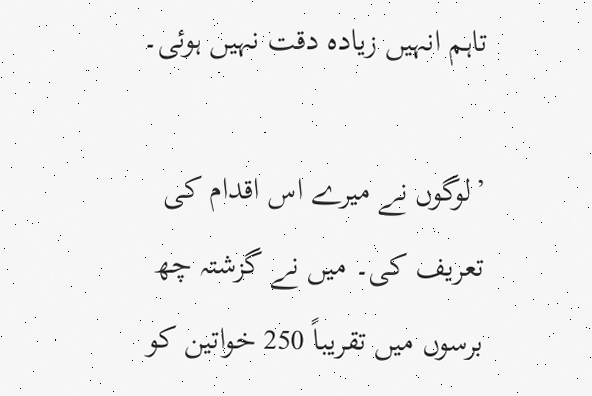تاہم انہیں زیادہ دقت نہیں ہوئی۔

’لوگوں نے میرے اس اقدام کی تعریف کی۔ میں نے گزشتہ چھ برسوں میں تقریباً 250 خواتین کو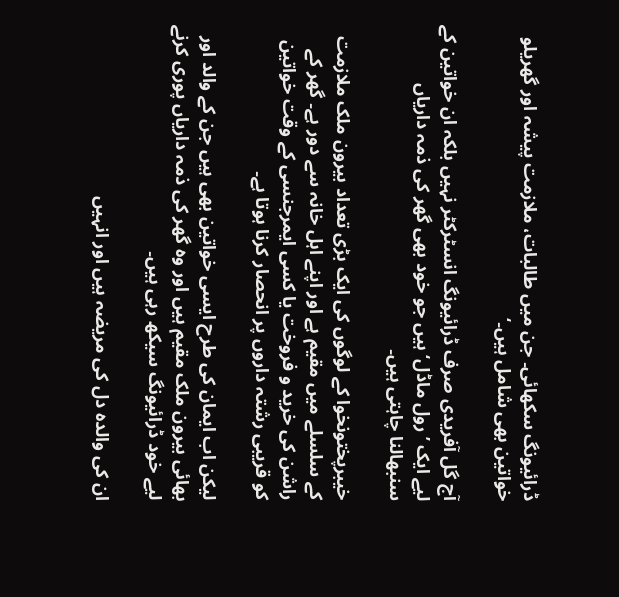ڈرائیونگ سکھائی۔ جن میں طالبات، ملازمت پیشہ اور گھریلو خواتین بھی شامل ہیں۔‘

آج گل آفریدی صرف ڈرائیونگ انسٹرکٹر نہیں بلکہ ان خواتین کے لیے ایک ’رول ماڈل‘ ہیں جو خود بھی گھر کی ذمہ داریاں سنبھالنا چاہتی ہیں۔

خیبرپختونخوا کے لوگوں کی ایک بڑی تعداد بیرون ملک ملازمت کے سلسلے میں مقیم ہے اور اپنے اہل خانہ سے دور ہے۔ گھر کے راشن کی خرید و فروخت یا کسی ایمرجنسی کے وقت خواتین کو قریبی رشتہ داروں پر انحصار کرنا ہوتا ہے۔

لیکن اب ایمان کی طرح ایسی خواتین بھی ہیں جن کے والد اور بھائی بیرون ملک مقیم ہیں اور وہ گھر کی ذمہ داریاں پوری کرنے لیے خود ڈرائیونگ سیکھ رہی ہیں۔

ان کی والدہ دل کی مریضہ ہیں اور انہیں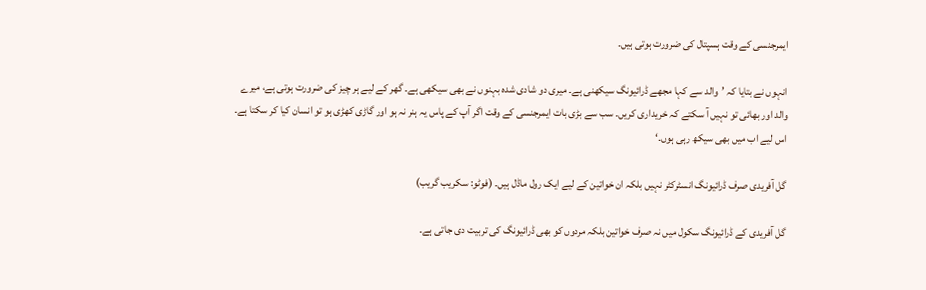ایمرجنسی کے وقت ہسپتال کی ضرورت ہوتی ہیں۔

انہوں نے بتایا کہ ’والد سے کہا مجھے ڈرائیونگ سیکھنی ہے۔ میری دو شادی شدہ بہنوں نے بھی سیکھی ہے۔ گھر کے لیے ہر چیز کی ضرورت ہوتی ہے، میرے والد اور بھائی تو نہیں آ سکتے کہ خریداری کریں۔ سب سے بڑی بات ایمرجنسی کے وقت اگر آپ کے پاس یہ ہنر نہ ہو اور گاڑی کھڑی ہو تو انسان کیا کر سکتا ہے۔ اس لیے اب میں بھی سیکھ رہی ہوں۔‘

گل آفریدی صرف ڈرائیونگ انسٹرکٹر نہیں بلکہ ان خواتین کے لیے ایک رول ماڈل ہیں۔ (فوٹو: سکریب گریب)

گل آفریدی کے ڈرائیونگ سکول میں نہ صرف خواتین بلکہ مردوں کو بھی ڈرائیونگ کی تربیت دی جاتی ہے۔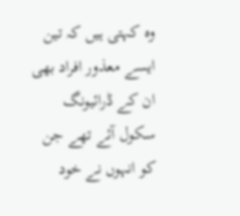وہ کہتی ہیں کہ تین ایسے معذور افراد بھی ان کے ڈرائیونگ سکول آئے تھے جن کو انہوں نے خود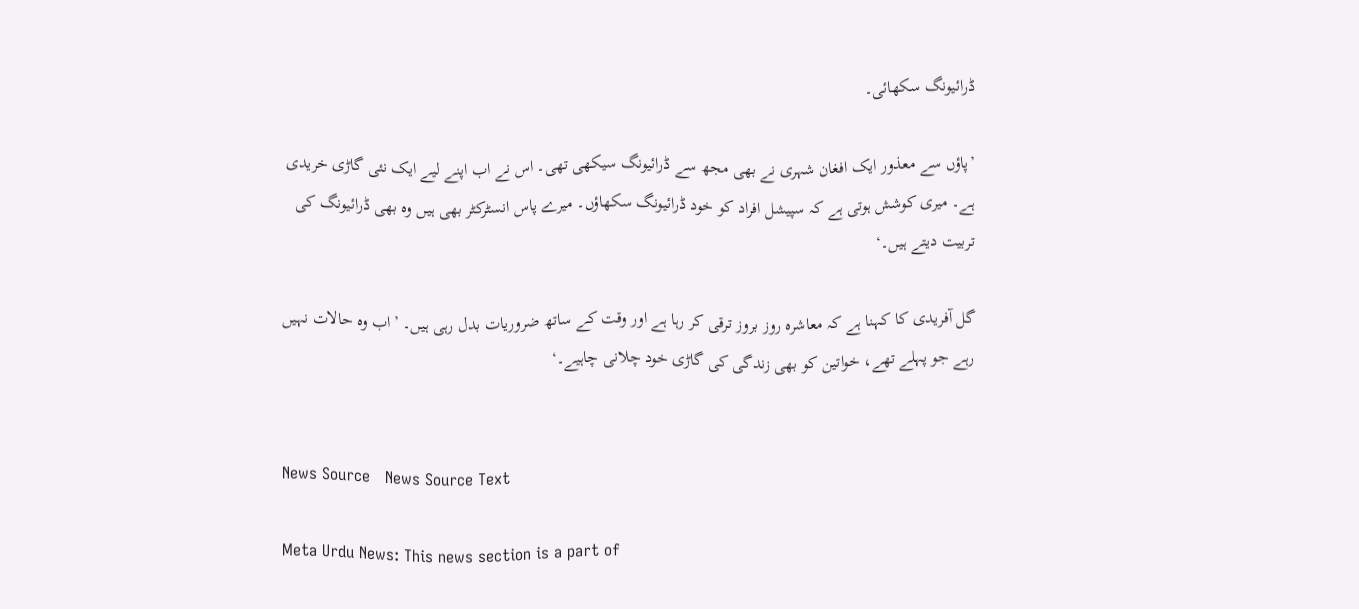ڈرائیونگ سکھائی۔

’پاؤں سے معذور ایک افغان شہری نے بھی مجھ سے ڈرائیونگ سیکھی تھی۔ اس نے اب اپنے لیے ایک نئی گاڑی خریدی ہے۔ میری کوشش ہوتی ہے کہ سپیشل افراد کو خود ڈرائیونگ سکھاؤں۔ میرے پاس انسٹرکٹر بھی ہیں وہ بھی ڈرائیونگ کی تربیت دیتے ہیں۔‘

گل آفریدی کا کہنا ہے کہ معاشرہ روز بروز ترقی کر رہا ہے اور وقت کے ساتھ ضروریات بدل رہی ہیں۔ ’اب وہ حالات نہیں رہے جو پہلے تھے، خواتین کو بھی زندگی کی گاڑی خود چلانی چاہیے۔‘


News Source   News Source Text

Meta Urdu News: This news section is a part of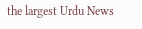the largest Urdu News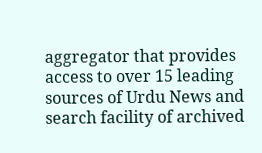aggregator that provides access to over 15 leading sources of Urdu News and search facility of archived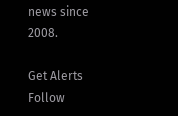news since 2008.

Get Alerts Follow